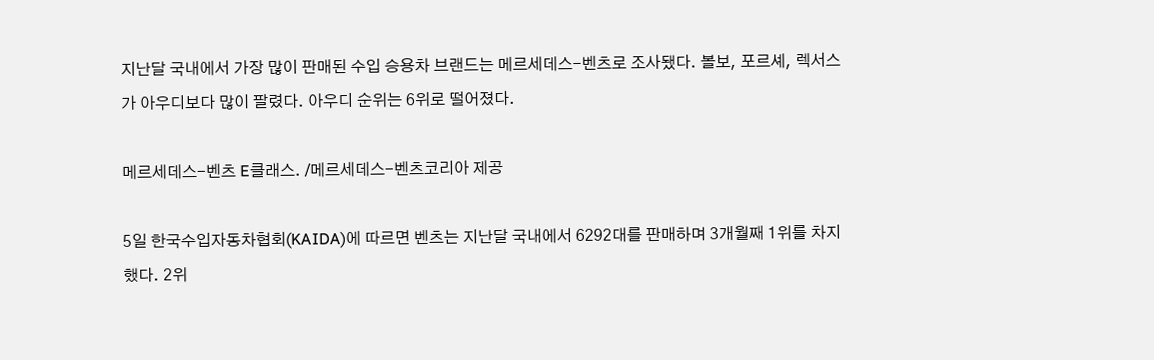지난달 국내에서 가장 많이 판매된 수입 승용차 브랜드는 메르세데스-벤츠로 조사됐다. 볼보, 포르셰, 렉서스가 아우디보다 많이 팔렸다. 아우디 순위는 6위로 떨어졌다.

메르세데스-벤츠 E클래스. /메르세데스-벤츠코리아 제공

5일 한국수입자동차협회(KAIDA)에 따르면 벤츠는 지난달 국내에서 6292대를 판매하며 3개월째 1위를 차지했다. 2위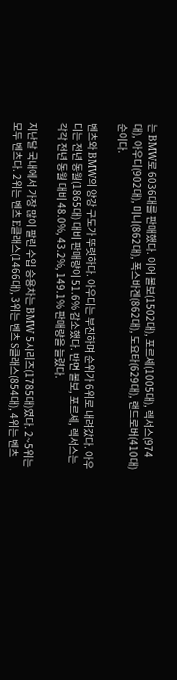는 BMW로 6036대를 판매했다. 이어 볼보(1502대), 포르셰(1005대), 렉서스(974대), 아우디(902대), 미니(862대), 폭스바겐(862대), 도요타(629대), 랜드로버(410대) 순이다.

벤츠와 BMW의 양강 구도가 뚜렷하다. 아우디는 부진하며 순위가 6위로 내려갔다. 아우디는 전년 동월(1865대) 대비 판매량이 51.6% 감소했다. 반면 볼보, 포르셰, 렉서스는 각각 전년 동월 대비 48.0%, 43.2%, 149.1% 판매량을 늘렸다.

지난달 국내에서 가장 많이 팔린 수입 승용차는 BMW 5시리즈(1785대)였다. 2~5위는 모두 벤츠다. 2위는 벤츠 E클래스(1466대), 3위는 벤츠 S클래스(854대), 4위는 벤츠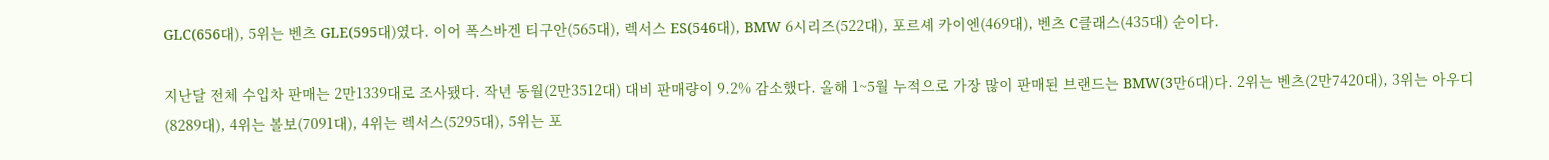GLC(656대), 5위는 벤츠 GLE(595대)였다. 이어 폭스바겐 티구안(565대), 렉서스 ES(546대), BMW 6시리즈(522대), 포르셰 카이엔(469대), 벤츠 C클래스(435대) 순이다.

지난달 전체 수입차 판매는 2만1339대로 조사됐다. 작년 동월(2만3512대) 대비 판매량이 9.2% 감소했다. 올해 1~5월 누적으로 가장 많이 판매된 브랜드는 BMW(3만6대)다. 2위는 벤츠(2만7420대), 3위는 아우디(8289대), 4위는 볼보(7091대), 4위는 렉서스(5295대), 5위는 포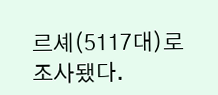르셰(5117대)로 조사됐다.